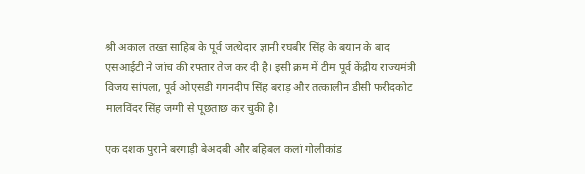श्री अकाल तख्त साहिब के पूर्व जत्थेदार ज्ञानी रघबीर सिंह के बयान के बाद एसआईटी ने जांच की रफ्तार तेज कर दी है। इसी क्रम में टीम पूर्व केंद्रीय राज्यमंत्री विजय सांपला, पूर्व ओएसडी गगनदीप सिंह बराड़ और तत्कालीन डीसी फरीदकोट मालविंदर सिंह जग्गी से पूछताछ कर चुकी है।

एक दशक पुराने बरगाड़ी बेअदबी और बहिबल कलां गोलीकांड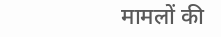मामलों की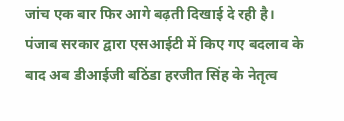जांच एक बार फिर आगे बढ़ती दिखाई दे रही है। पंजाब सरकार द्वारा एसआईटी में किए गए बदलाव के बाद अब डीआईजी बठिंडा हरजीत सिंह के नेतृत्व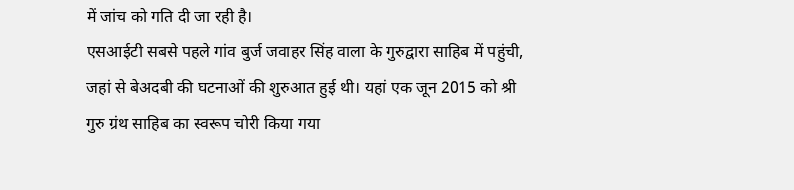में जांच को गति दी जा रही है।
एसआईटी सबसे पहले गांव बुर्ज जवाहर सिंह वाला के गुरुद्वारा साहिब में पहुंची, जहां से बेअदबी की घटनाओं की शुरुआत हुई थी। यहां एक जून 2015 को श्री गुरु ग्रंथ साहिब का स्वरूप चोरी किया गया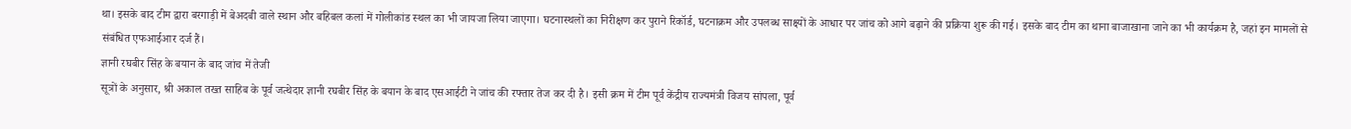था। इसके बाद टीम द्वारा बरगाड़ी में बेअदबी वाले स्थान और बहिबल कलां में गोलीकांड स्थल का भी जायजा लिया जाएगा। घटनास्थलों का निरीक्षण कर पुराने रिकॉर्ड, घटनाक्रम और उपलब्ध साक्ष्यों के आधार पर जांच को आगे बढ़ाने की प्रक्रिया शुरू की गई। इसके बाद टीम का थाना बाजाखाना जाने का भी कार्यक्रम है, जहां इन मामलों से संबंधित एफआईआर दर्ज हैं।
ज्ञानी रघबीर सिंह के बयान के बाद जांच में तेजी
सूत्रों के अनुसार, श्री अकाल तख्त साहिब के पूर्व जत्थेदार ज्ञानी रघबीर सिंह के बयान के बाद एसआईटी ने जांच की रफ्तार तेज कर दी है। इसी क्रम में टीम पूर्व केंद्रीय राज्यमंत्री विजय सांपला, पूर्व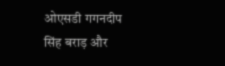ओएसडी गगनदीप सिंह बराड़ और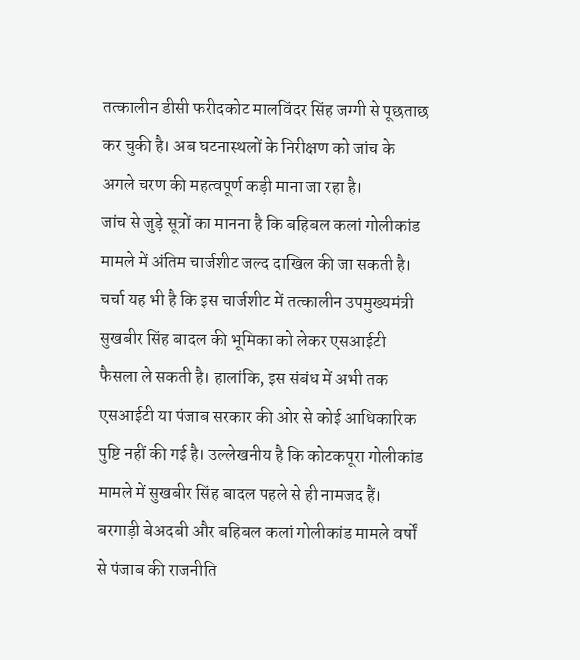तत्कालीन डीसी फरीदकोट मालविंदर सिंह जग्गी से पूछताछ कर चुकी है। अब घटनास्थलों के निरीक्षण को जांच के अगले चरण की महत्वपूर्ण कड़ी माना जा रहा है।
जांच से जुड़े सूत्रों का मानना है कि बहिबल कलां गोलीकांड मामले में अंतिम चार्जशीट जल्द दाखिल की जा सकती है। चर्चा यह भी है कि इस चार्जशीट में तत्कालीन उपमुख्यमंत्री सुखबीर सिंह बादल की भूमिका को लेकर एसआईटी फैसला ले सकती है। हालांकि, इस संबंध में अभी तक एसआईटी या पंजाब सरकार की ओर से कोई आधिकारिक पुष्टि नहीं की गई है। उल्लेखनीय है कि कोटकपूरा गोलीकांड मामले में सुखबीर सिंह बादल पहले से ही नामजद हैं।
बरगाड़ी बेअदबी और बहिबल कलां गोलीकांड मामले वर्षों से पंजाब की राजनीति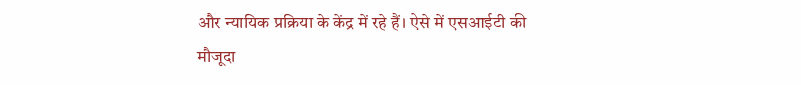और न्यायिक प्रक्रिया के केंद्र में रहे हैं। ऐसे में एसआईटी की मौजूदा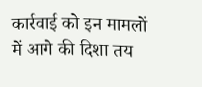कार्रवाई को इन मामलों में आगे की दिशा तय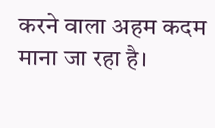करने वाला अहम कदम माना जा रहा है।